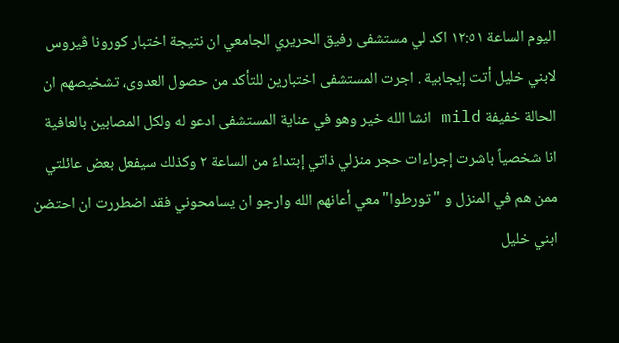اليوم الساعة ١٢:٥١ اكد لي مستشفى رفيق الحريري الجامعي ان نتيجة اختبار كورونا ڤيروس لابني خليل أتت إيجابية . اجرت المستشفى اختبارين للتأكد من حصول العدوى، تشخيصهم ان الحالة خفيفة mild انشا الله خير وهو في عناية المستشفى ادعو له ولكل المصابين بالعافية
انا شخصياً باشرت إجراءات حجر منزلي ذاتي إبتداءً من الساعة ٢ وكذلك سيفعل بعض عائلتي ممن هم في المنزل و "تورطوا" معي أعانهم الله وارجو ان يسامحوني فقد اضطررت ان احتضن ابني خليل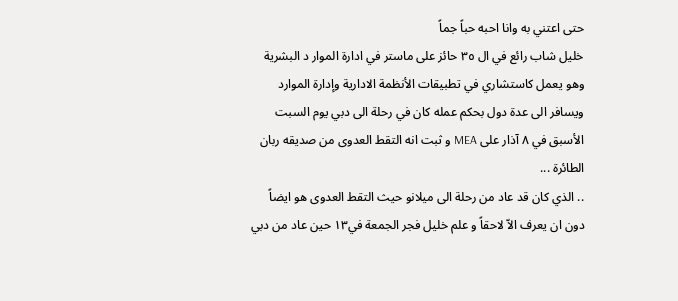حتى اعتني به وانا احبه حباً جماً
خليل شاب رائع في ال ٣٥ حائز على ماستر في ادارة الموار د البشرية وهو يعمل كاستشاري في تطبيقات الأنظمة الادارية وإدارة الموارد ويسافر الى عدة دول بحكم عمله كان في رحلة الى دبي يوم السبت الأسبق في ٨ آذار على MEA و ثبت انه التقط العدوى من صديقه ربان الطائرة ...
.. الذي كان قد عاد من رحلة الى ميلانو حيث التقط العدوى هو ايضاً دون ان يعرف الاّ لاحقاً و علم خليل فجر الجمعة في١٣ حين عاد من دبي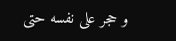و حجر على نفسه حتى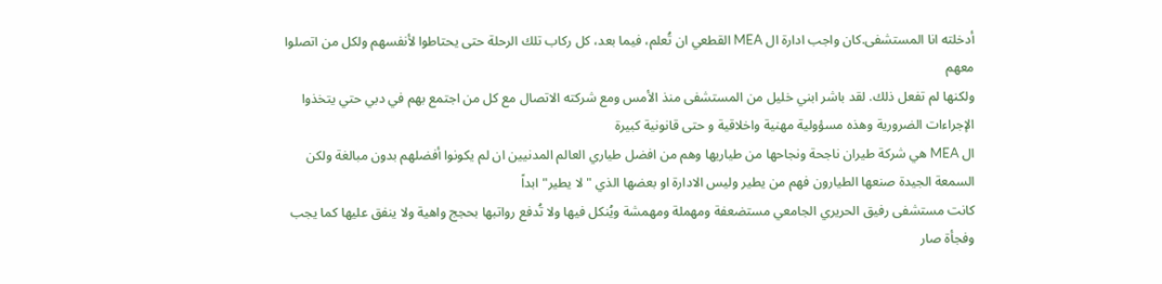أدخلته انا المستشفى.كان واجب ادارة ال MEA القطعي ان تُعلم، فيما بعد، كل ركاب تلك الرحلة حتى يحتاطوا لأنفسهم ولكل من اتصلوا معهم
ولكنها لم تفعل ذلك. لقد باشر ابني خليل من المستشفى منذ الأمس ومع شركته الاتصال مع كل من اجتمع بهم في دبي حتي يتخذوا الإجراءات الضرورية وهذه مسؤولية مهنية واخلاقية و حتى قانونية كبيرة
ال MEA هي شركة طيران ناجحة ونجاحها من طياريها وهم من افضل طياري العالم المدنيين ان لم يكونوا أفضلهم بدون مبالغة ولكن السمعة الجيدة صنعها الطيارون فهم من يطير وليس الادارة او بعضها الذي " لا يطير" ابداً
كانت مستشفى رفيق الحريري الجامعي مستضعفة ومهملة ومهمشة ويُنكل فيها ولا تُدفع رواتبها بحجج واهية ولا ينفق عليها كما يجب وفجأة صار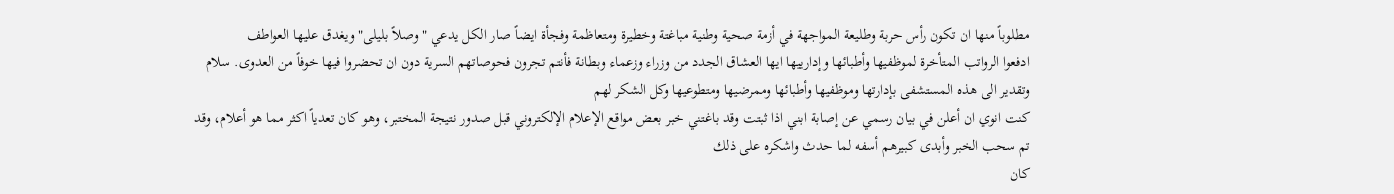مطلوباً منها ان تكون رأس حربة وطليعة المواجهة في أزمة صحية وطنية مباغتة وخطيرة ومتعاظمة وفجأة ايضاً صار الكل يدعي "وصلاً بليلى" ويغدق عليها العواطف
ادفعوا الرواتب المتأخرة لموظفيها وأطبائها وإدارييها ايها العشاق الجدد من وزراء وزعماء وبطانة فأنتم تجرون فحوصاتهم السرية دون ان تحضروا فيها خوفاً من العدوى. سلام وتقدير الى هذه المستشفى بإدارتها وموظفيها وأطبائها وممرضيها ومتطوعيها وكل الشكر لهم
كنت انوي ان أعلن في بيان رسمي عن إصابة ابني اذا ثبتت وقد باغتني خبر بعض مواقع الإعلام الإلكتروني قبل صدور نتيجة المختبر، وهو كان تعدياً اكثر مما هو أعلام، وقد تم سحب الخبر وأبدى كبيرهم أسفه لما حدث واشكره على ذلك
كان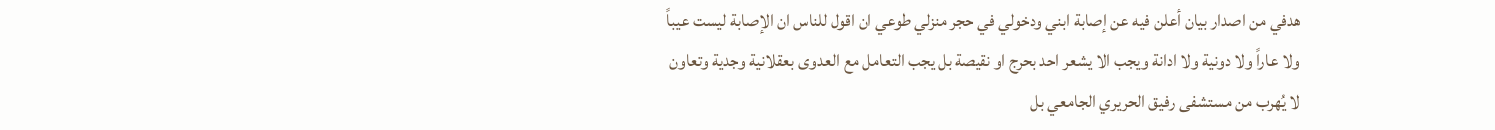هدفي من اصدار بيان أعلن فيه عن إصابة ابني ودخولي في حجر منزلي طوعي ان اقول للناس ان الإصابة ليست عيباً ولا عاراً ولا دونية ولا ادانة ويجب الا يشعر احد بحرج او نقيصة بل يجب التعامل مع العدوى بعقلانية وجدية وتعاون
لا يُهرب من مستشفى رفيق الحريري الجامعي بل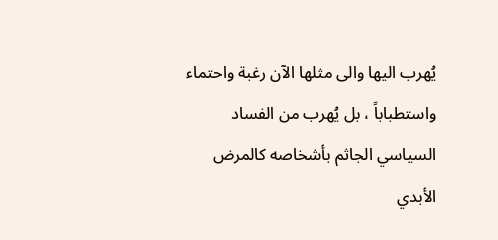يُهرب اليها والى مثلها الآن رغبة واحتماء واستطباباً ، بل يُهرب من الفساد السياسي الجاثم بأشخاصه كالمرض الأبدي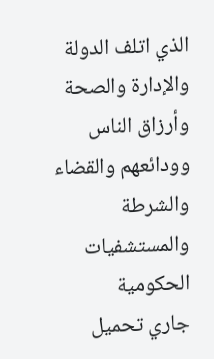الذي اتلف الدولة والإدارة والصحة وأرزاق الناس وودائعهم والقضاء والشرطة والمستشفيات الحكومية
جاري تحميل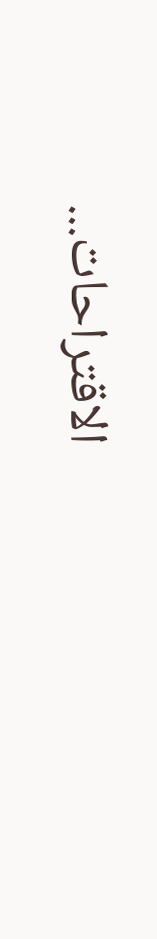الاقتراحات...